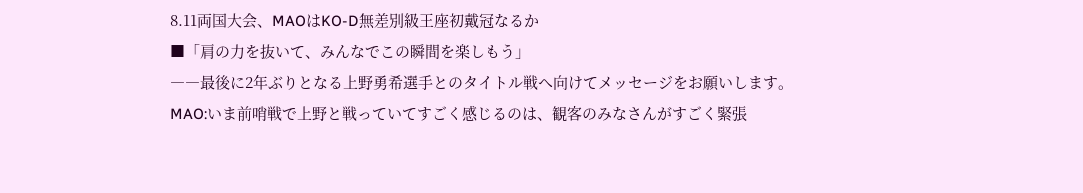8.11両国大会、MAOはKO-D無差別級王座初戴冠なるか
■「肩の力を抜いて、みんなでこの瞬間を楽しもう」
――最後に2年ぶりとなる上野勇希選手とのタイトル戦へ向けてメッセージをお願いします。
MAO:いま前哨戦で上野と戦っていてすごく感じるのは、観客のみなさんがすごく緊張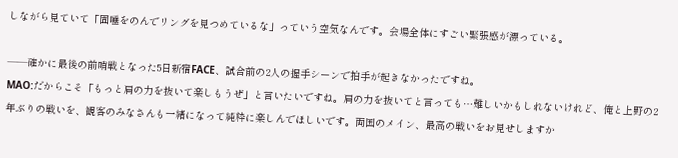しながら見ていて「固唾をのんでリングを見つめているな」っていう空気なんです。会場全体にすごい緊張感が漂っている。

――確かに最後の前哨戦となった5日新宿FACE、試合前の2人の握手シーンで拍手が起きなかったですね。
MAO:だからこそ「もっと肩の力を抜いて楽しもうぜ」と言いたいですね。肩の力を抜いてと言っても…難しいかもしれないけれど、俺と上野の2年ぶりの戦いを、観客のみなさんも一緒になって純粋に楽しんでほしいです。両国のメイン、最高の戦いをお見せしますか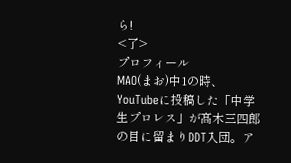ら!
<了>
プロフィール
MAO(まお)中1の時、YouTubeに投稿した「中学生プロレス」が髙木三四郎の目に留まりDDT入団。ア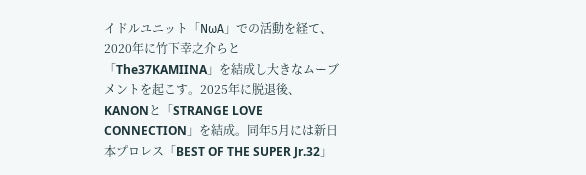イドルユニット「NωA」での活動を経て、2020年に竹下幸之介らと「The37KAMIINA」を結成し大きなムーブメントを起こす。2025年に脱退後、KANONと「STRANGE LOVE CONNECTION」を結成。同年5月には新日本プロレス「BEST OF THE SUPER Jr.32」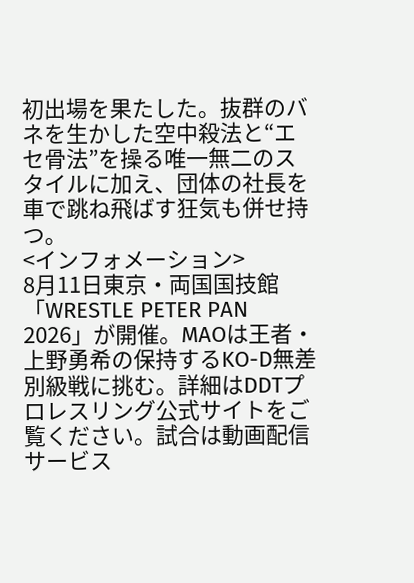初出場を果たした。抜群のバネを生かした空中殺法と“エセ骨法”を操る唯一無二のスタイルに加え、団体の社長を車で跳ね飛ばす狂気も併せ持つ。
<インフォメーション>
8月11日東京・両国国技館「WRESTLE PETER PAN 2026」が開催。MAOは王者・上野勇希の保持するKO-D無差別級戦に挑む。詳細はDDTプロレスリング公式サイトをご覧ください。試合は動画配信サービス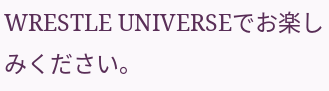WRESTLE UNIVERSEでお楽しみください。